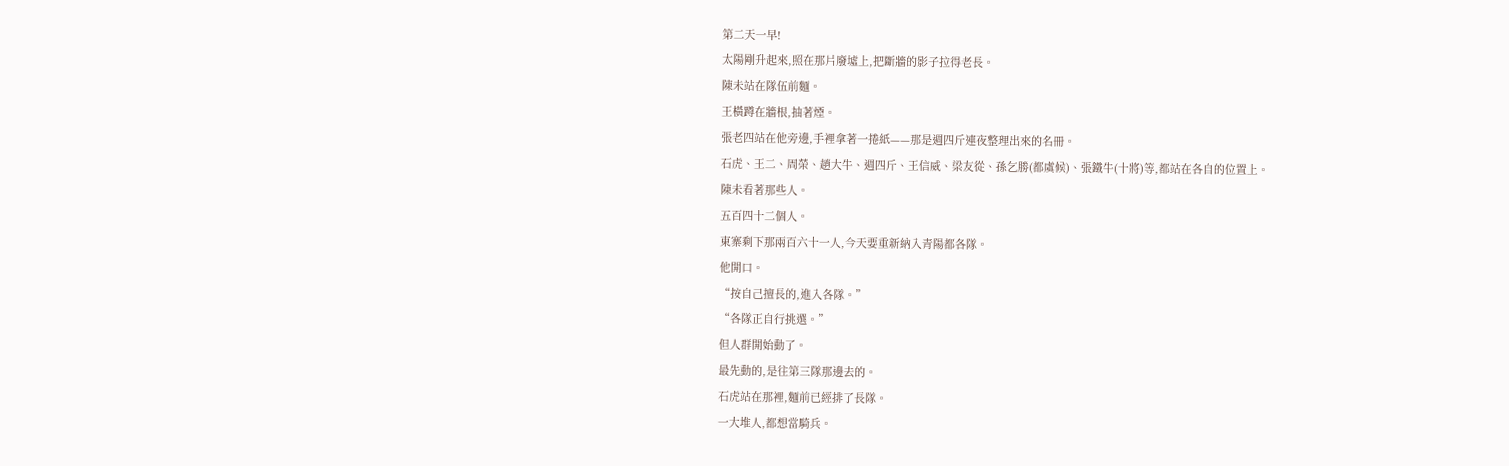第二天一早!
太陽剛升起來,照在那片廢墟上,把斷牆的影子拉得老長。
陳未站在隊伍前麵。
王橫蹲在牆根,抽著煙。
張老四站在他旁邊,手裡拿著一捲紙——那是週四斤連夜整理出來的名冊。
石虎、王二、周榮、趙大牛、週四斤、王信威、梁友從、孫乞勝(都虞候)、張鐵牛(十將)等,都站在各自的位置上。
陳未看著那些人。
五百四十二個人。
東寨剩下那兩百六十一人,今天要重新納入青陽都各隊。
他開口。
“按自己擅長的,進入各隊。”
“各隊正自行挑選。”
但人群開始動了。
最先動的,是往第三隊那邊去的。
石虎站在那裡,麵前已經排了長隊。
一大堆人,都想當騎兵。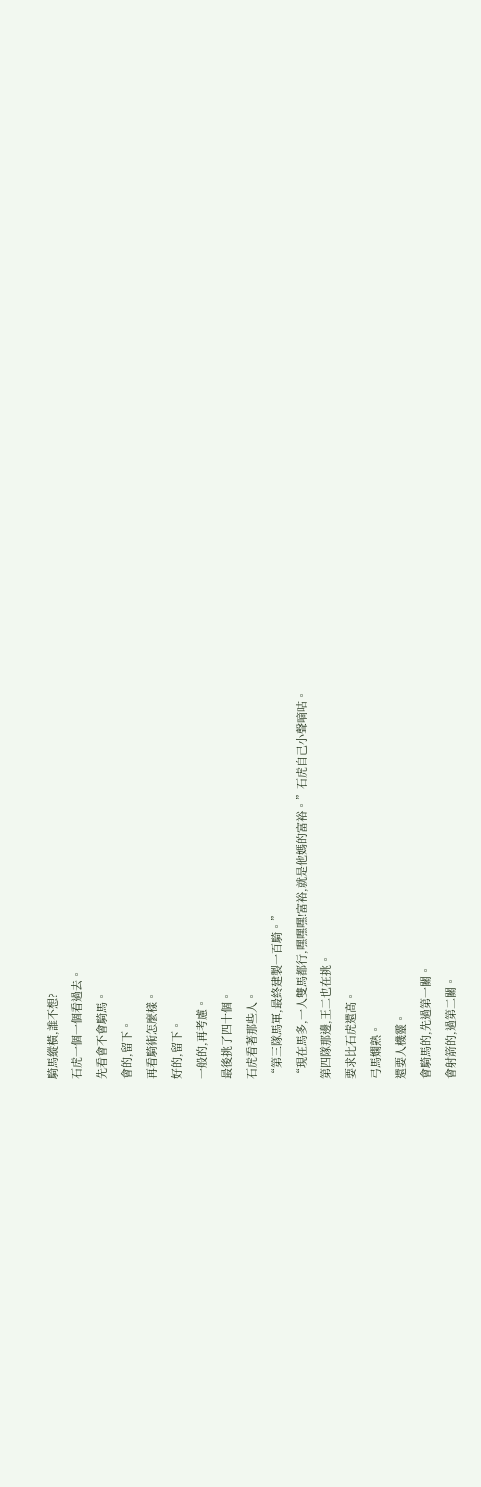騎馬縱橫,誰不想?
石虎一個一個看過去。
先看會不會騎馬。
會的,留下。
再看騎術怎麼樣。
好的,留下。
一般的,再考慮。
最後挑了四十個。
石虎看著那些人。
“第三隊馬軍,最終建製一百騎。”
“現在馬多,一人雙馬都行,嘿嘿嘿!富裕,就是他媽的富裕。”石虎自己小聲嘀咕。
第四隊那邊,王二也在挑。
要求比石虎還高。
弓馬嫻熟。
還要人機靈。
會騎馬的,先過第一關。
會射箭的,過第二關。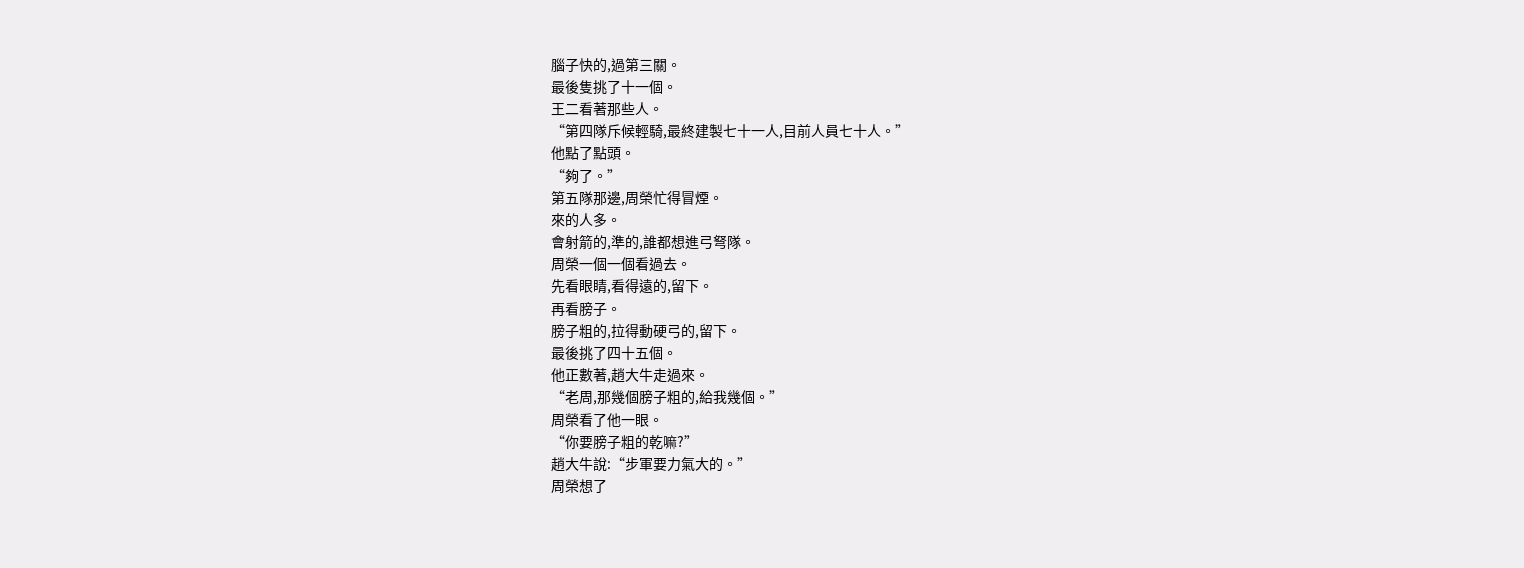腦子快的,過第三關。
最後隻挑了十一個。
王二看著那些人。
“第四隊斥候輕騎,最終建製七十一人,目前人員七十人。”
他點了點頭。
“夠了。”
第五隊那邊,周榮忙得冒煙。
來的人多。
會射箭的,準的,誰都想進弓弩隊。
周榮一個一個看過去。
先看眼睛,看得遠的,留下。
再看膀子。
膀子粗的,拉得動硬弓的,留下。
最後挑了四十五個。
他正數著,趙大牛走過來。
“老周,那幾個膀子粗的,給我幾個。”
周榮看了他一眼。
“你要膀子粗的乾嘛?”
趙大牛說:“步軍要力氣大的。”
周榮想了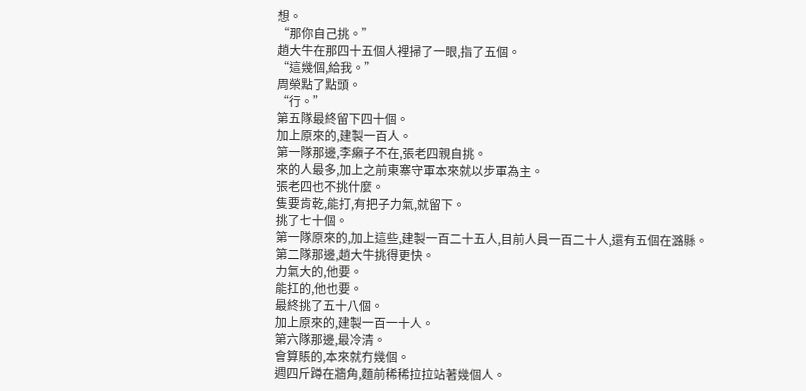想。
“那你自己挑。”
趙大牛在那四十五個人裡掃了一眼,指了五個。
“這幾個,給我。”
周榮點了點頭。
“行。”
第五隊最終留下四十個。
加上原來的,建製一百人。
第一隊那邊,李癩子不在,張老四親自挑。
來的人最多,加上之前東寨守軍本來就以步軍為主。
張老四也不挑什麼。
隻要肯乾,能打,有把子力氣,就留下。
挑了七十個。
第一隊原來的,加上這些,建製一百二十五人,目前人員一百二十人,還有五個在潞縣。
第二隊那邊,趙大牛挑得更快。
力氣大的,他要。
能扛的,他也要。
最終挑了五十八個。
加上原來的,建製一百一十人。
第六隊那邊,最冷清。
會算賬的,本來就冇幾個。
週四斤蹲在牆角,麵前稀稀拉拉站著幾個人。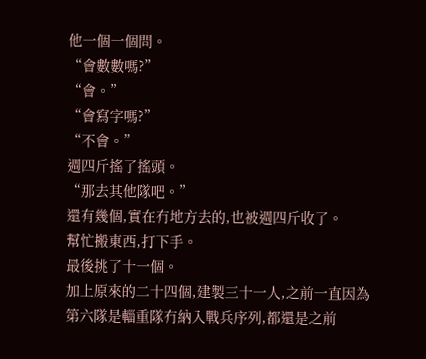他一個一個問。
“會數數嗎?”
“會。”
“會寫字嗎?”
“不會。”
週四斤搖了搖頭。
“那去其他隊吧。”
還有幾個,實在冇地方去的,也被週四斤收了。
幫忙搬東西,打下手。
最後挑了十一個。
加上原來的二十四個,建製三十一人,之前一直因為第六隊是輜重隊冇納入戰兵序列,都還是之前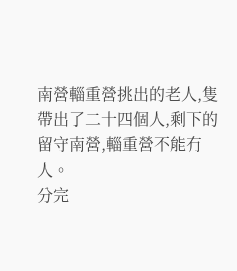南營輜重營挑出的老人,隻帶出了二十四個人,剩下的留守南營,輜重營不能冇人。
分完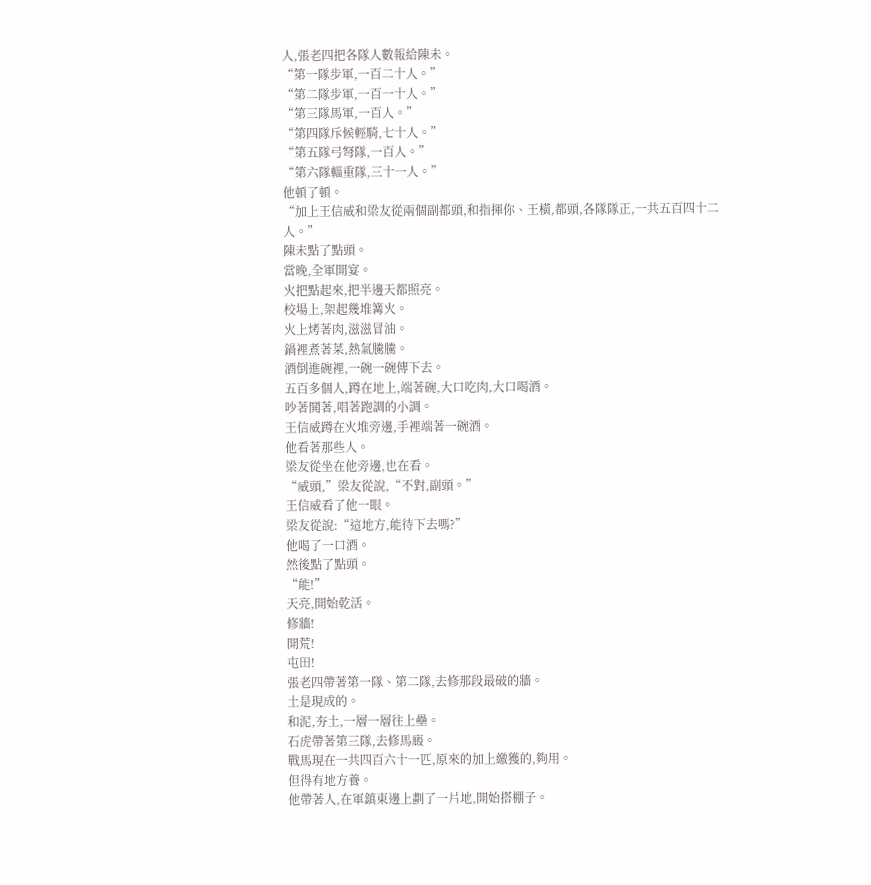人,張老四把各隊人數報給陳未。
“第一隊步軍,一百二十人。”
“第二隊步軍,一百一十人。”
“第三隊馬軍,一百人。”
“第四隊斥候輕騎,七十人。”
“第五隊弓弩隊,一百人。”
“第六隊輜重隊,三十一人。”
他頓了頓。
“加上王信威和梁友從兩個副都頭,和指揮你、王橫,都頭,各隊隊正,一共五百四十二人。”
陳未點了點頭。
當晚,全軍開宴。
火把點起來,把半邊天都照亮。
校場上,架起幾堆篝火。
火上烤著肉,滋滋冒油。
鍋裡煮著菜,熱氣騰騰。
酒倒進碗裡,一碗一碗傳下去。
五百多個人,蹲在地上,端著碗,大口吃肉,大口喝酒。
吵著鬨著,唱著跑調的小調。
王信威蹲在火堆旁邊,手裡端著一碗酒。
他看著那些人。
梁友從坐在他旁邊,也在看。
“威頭,”梁友從說,“不對,副頭。”
王信威看了他一眼。
梁友從說:“這地方,能待下去嗎?”
他喝了一口酒。
然後點了點頭。
“能!”
天亮,開始乾活。
修牆!
開荒!
屯田!
張老四帶著第一隊、第二隊,去修那段最破的牆。
土是現成的。
和泥,夯土,一層一層往上壘。
石虎帶著第三隊,去修馬廄。
戰馬現在一共四百六十一匹,原來的加上繳獲的,夠用。
但得有地方養。
他帶著人,在軍鎮東邊上劃了一片地,開始搭棚子。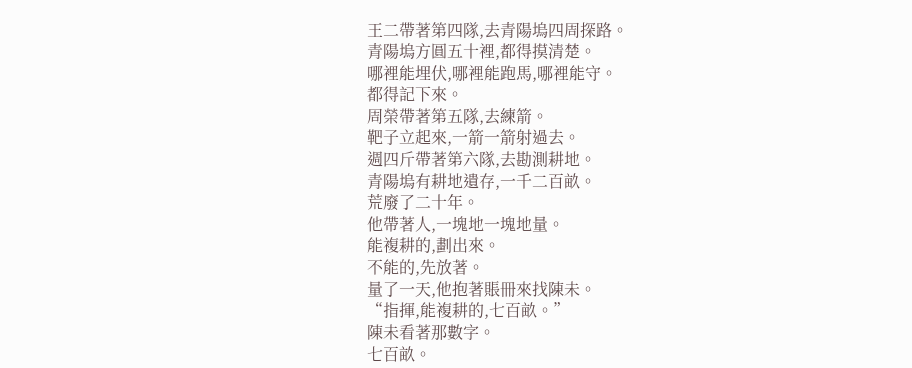王二帶著第四隊,去青陽塢四周探路。
青陽塢方圓五十裡,都得摸清楚。
哪裡能埋伏,哪裡能跑馬,哪裡能守。
都得記下來。
周榮帶著第五隊,去練箭。
靶子立起來,一箭一箭射過去。
週四斤帶著第六隊,去勘測耕地。
青陽塢有耕地遺存,一千二百畝。
荒廢了二十年。
他帶著人,一塊地一塊地量。
能複耕的,劃出來。
不能的,先放著。
量了一天,他抱著賬冊來找陳未。
“指揮,能複耕的,七百畝。”
陳未看著那數字。
七百畝。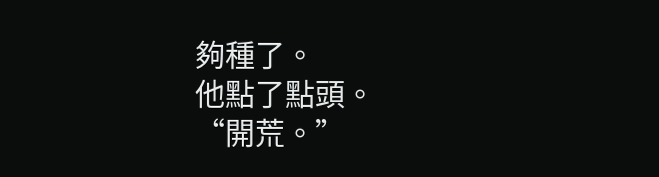夠種了。
他點了點頭。
“開荒。”